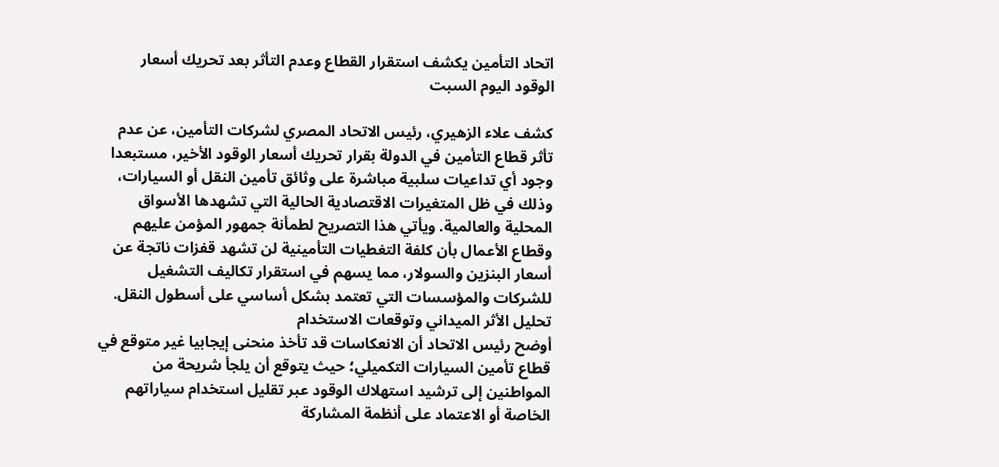اتحاد التأمين يكشف استقرار القطاع وعدم التأثر بعد تحريك أسعار الوقود اليوم السبت

كشف علاء الزهيري، رئيس الاتحاد المصري لشركات التأمين، عن عدم تأثر قطاع التأمين في الدولة بقرار تحريك أسعار الوقود الأخير، مستبعدا وجود أي تداعيات سلبية مباشرة على وثائق تأمين النقل أو السيارات، وذلك في ظل المتغيرات الاقتصادية الحالية التي تشهدها الأسواق المحلية والعالمية. ويأتي هذا التصريح لطمأنة جمهور المؤمن عليهم وقطاع الأعمال بأن كلفة التغطيات التأمينية لن تشهد قفزات ناتجة عن أسعار البنزين والسولار، مما يسهم في استقرار تكاليف التشغيل للشركات والمؤسسات التي تعتمد بشكل أساسي على أسطول النقل.
تحليل الأثر الميداني وتوقعات الاستخدام
أوضح رئيس الاتحاد أن الانعكاسات قد تأخذ منحنى إيجابيا غير متوقع في قطاع تأمين السيارات التكميلي؛ حيث يتوقع أن يلجأ شريحة من المواطنين إلى ترشيد استهلاك الوقود عبر تقليل استخدام سياراتهم الخاصة أو الاعتماد على أنظمة المشاركة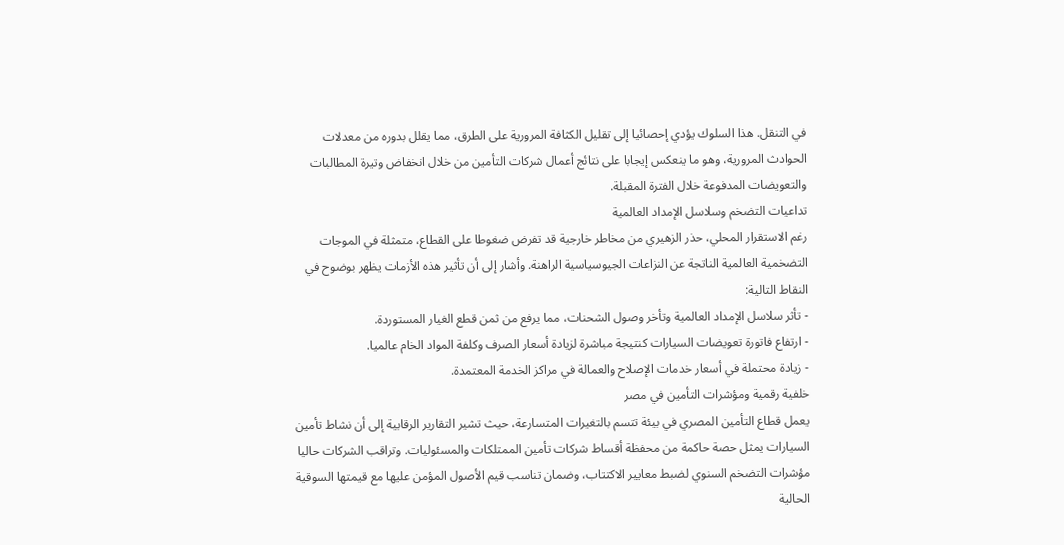في التنقل. هذا السلوك يؤدي إحصائيا إلى تقليل الكثافة المرورية على الطرق، مما يقلل بدوره من معدلات الحوادث المرورية، وهو ما ينعكس إيجابا على نتائج أعمال شركات التأمين من خلال انخفاض وتيرة المطالبات والتعويضات المدفوعة خلال الفترة المقبلة.
تداعيات التضخم وسلاسل الإمداد العالمية
رغم الاستقرار المحلي، حذر الزهيري من مخاطر خارجية قد تفرض ضغوطا على القطاع، متمثلة في الموجات التضخمية العالمية الناتجة عن النزاعات الجيوسياسية الراهنة. وأشار إلى أن تأثير هذه الأزمات يظهر بوضوح في النقاط التالية:
- تأثر سلاسل الإمداد العالمية وتأخر وصول الشحنات، مما يرفع من ثمن قطع الغيار المستوردة.
- ارتفاع فاتورة تعويضات السيارات كنتيجة مباشرة لزيادة أسعار الصرف وكلفة المواد الخام عالميا.
- زيادة محتملة في أسعار خدمات الإصلاح والعمالة في مراكز الخدمة المعتمدة.
خلفية رقمية ومؤشرات التأمين في مصر
يعمل قطاع التأمين المصري في بيئة تتسم بالتغيرات المتسارعة، حيث تشير التقارير الرقابية إلى أن نشاط تأمين السيارات يمثل حصة حاكمة من محفظة أقساط شركات تأمين الممتلكات والمسئوليات. وتراقب الشركات حاليا مؤشرات التضخم السنوي لضبط معايير الاكتتاب، وضمان تناسب قيم الأصول المؤمن عليها مع قيمتها السوقية الحالية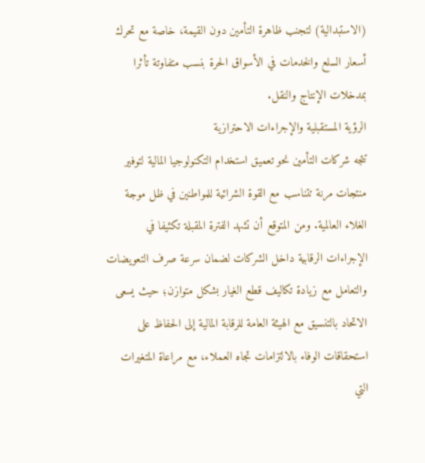(الاستبدالية) لتجنب ظاهرة التأمين دون القيمة، خاصة مع تحرك أسعار السلع والخدمات في الأسواق الحرة بنسب متفاوتة تأثرا بمدخلات الإنتاج والنقل.
الرؤية المستقبلية والإجراءات الاحترازية
تتجه شركات التأمين نحو تعميق استخدام التكنولوجيا المالية لتوفير منتجات مرنة تتناسب مع القوة الشرائية للمواطنين في ظل موجة الغلاء العالمية. ومن المتوقع أن تشهد الفترة المقبلة تكثيفا في الإجراءات الرقابية داخل الشركات لضمان سرعة صرف التعويضات والتعامل مع زيادة تكاليف قطع الغيار بشكل متوازن؛ حيث يسعى الاتحاد بالتنسيق مع الهيئة العامة للرقابة المالية إلى الحفاظ على استحقاقات الوفاء بالالتزامات تجاه العملاء، مع مراعاة المتغيرات التي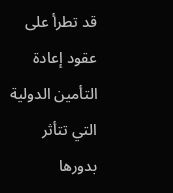قد تطرأ على عقود إعادة التأمين الدولية التي تتأثر بدورها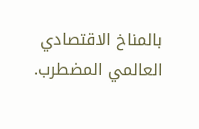بالمناخ الاقتصادي العالمي المضطرب.